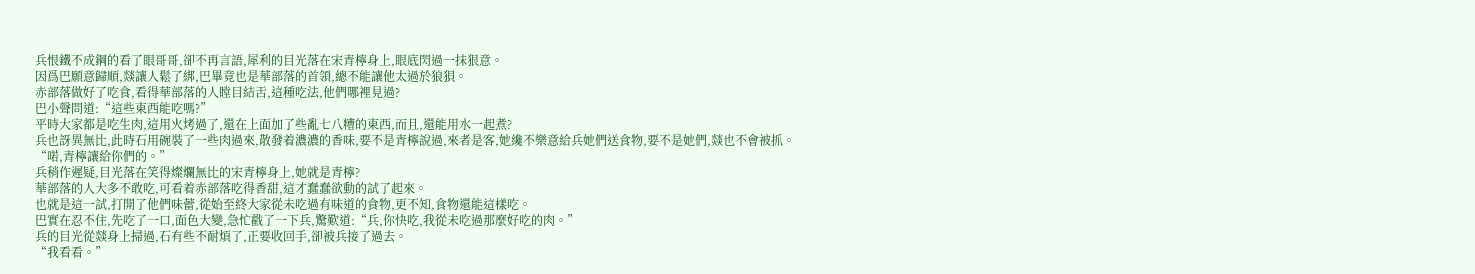兵恨鐵不成鋼的看了眼哥哥,卻不再言語,犀利的目光落在宋青檸身上,眼底閃過一抹狠意。
因爲巴願意歸順,燚讓人鬆了綁,巴畢竟也是華部落的首領,總不能讓他太過於狼狽。
赤部落做好了吃食,看得華部落的人瞠目結舌,這種吃法,他們哪裡見過?
巴小聲問道:“這些東西能吃嗎?”
平時大家都是吃生肉,這用火烤過了,還在上面加了些亂七八糟的東西,而且,還能用水一起煮?
兵也訝異無比,此時石用碗裝了一些肉過來,散發着濃濃的香味,要不是青檸說過,來者是客,她纔不樂意給兵她們送食物,要不是她們,燚也不會被抓。
“喏,青檸讓給你們的。”
兵稍作遲疑,目光落在笑得燦爛無比的宋青檸身上,她就是青檸?
華部落的人大多不敢吃,可看着赤部落吃得香甜,這才蠢蠢欲動的試了起來。
也就是這一試,打開了他們味蕾,從始至終大家從未吃過有味道的食物,更不知,食物還能這樣吃。
巴實在忍不住,先吃了一口,面色大變,急忙戳了一下兵,驚歎道:“兵,你快吃,我從未吃過那麼好吃的肉。”
兵的目光從燚身上掃過,石有些不耐煩了,正要收回手,卻被兵接了過去。
“我看看。”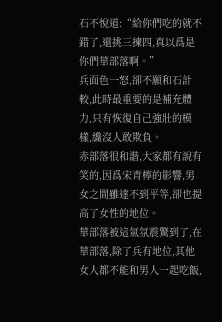石不悅道:“給你們吃的就不錯了,還挑三揀四,真以爲是你們華部落啊。”
兵面色一怒,卻不願和石計較,此時最重要的是補充體力,只有恢復自己強壯的模樣,纔沒人敢欺負。
赤部落很和諧,大家都有說有笑的,因爲宋青檸的影響,男女之間雖達不到平等,卻也提高了女性的地位。
華部落被這氣氛震驚到了,在華部落,除了兵有地位,其他女人都不能和男人一起吃飯,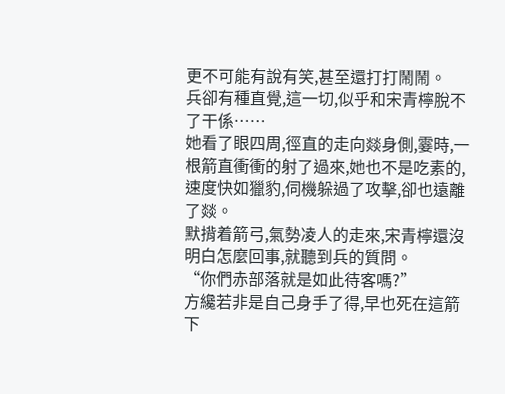更不可能有說有笑,甚至還打打鬧鬧。
兵卻有種直覺,這一切,似乎和宋青檸脫不了干係……
她看了眼四周,徑直的走向燚身側,霎時,一根箭直衝衝的射了過來,她也不是吃素的,速度快如獵豹,伺機躲過了攻擊,卻也遠離了燚。
默揹着箭弓,氣勢凌人的走來,宋青檸還沒明白怎麼回事,就聽到兵的質問。
“你們赤部落就是如此待客嗎?”
方纔若非是自己身手了得,早也死在這箭下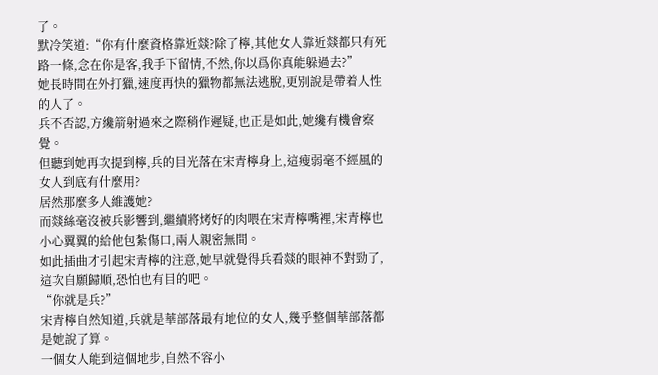了。
默冷笑道:“你有什麼資格靠近燚?除了檸,其他女人靠近燚都只有死路一條,念在你是客,我手下留情,不然,你以爲你真能躲過去?”
她長時間在外打獵,速度再快的獵物都無法逃脫,更別說是帶着人性的人了。
兵不否認,方纔箭射過來之際稍作遲疑,也正是如此,她纔有機會察覺。
但聽到她再次提到檸,兵的目光落在宋青檸身上,這瘦弱毫不經風的女人到底有什麼用?
居然那麼多人維護她?
而燚絲毫沒被兵影響到,繼續將烤好的肉喂在宋青檸嘴裡,宋青檸也小心翼翼的給他包紮傷口,兩人親密無間。
如此插曲才引起宋青檸的注意,她早就覺得兵看燚的眼神不對勁了,這次自願歸順,恐怕也有目的吧。
“你就是兵?”
宋青檸自然知道,兵就是華部落最有地位的女人,幾乎整個華部落都是她說了算。
一個女人能到這個地步,自然不容小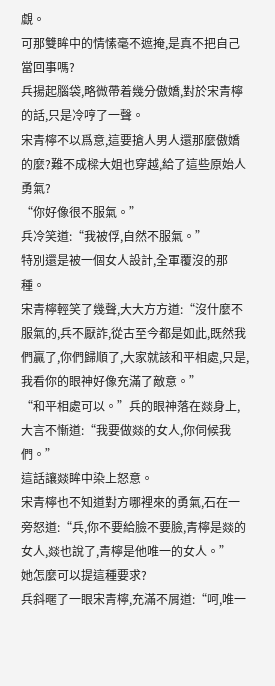覷。
可那雙眸中的情愫毫不遮掩,是真不把自己當回事嗎?
兵揚起腦袋,略微帶着幾分傲嬌,對於宋青檸的話,只是冷哼了一聲。
宋青檸不以爲意,這要搶人男人還那麼傲嬌的麼?難不成樑大姐也穿越,給了這些原始人勇氣?
“你好像很不服氣。”
兵冷笑道:“我被俘,自然不服氣。”
特別還是被一個女人設計,全軍覆沒的那種。
宋青檸輕笑了幾聲,大大方方道:“沒什麼不服氣的,兵不厭詐,從古至今都是如此,既然我們贏了,你們歸順了,大家就該和平相處,只是,我看你的眼神好像充滿了敵意。”
“和平相處可以。”兵的眼神落在燚身上,大言不慚道:“我要做燚的女人,你伺候我們。”
這話讓燚眸中染上怒意。
宋青檸也不知道對方哪裡來的勇氣,石在一旁怒道:“兵,你不要給臉不要臉,青檸是燚的女人,燚也說了,青檸是他唯一的女人。”
她怎麼可以提這種要求?
兵斜暱了一眼宋青檸,充滿不屑道:“呵,唯一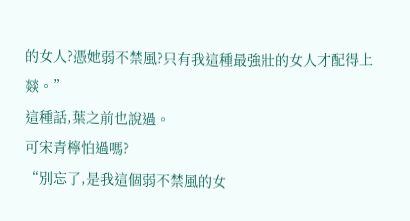的女人?憑她弱不禁風?只有我這種最強壯的女人才配得上燚。”
這種話,葉之前也說過。
可宋青檸怕過嗎?
“別忘了,是我這個弱不禁風的女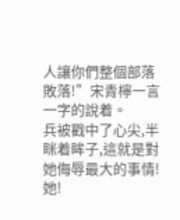人讓你們整個部落敗落!”宋青檸一言一字的說着。
兵被戳中了心尖,半眯着眸子,這就是對她侮辱最大的事情!
她!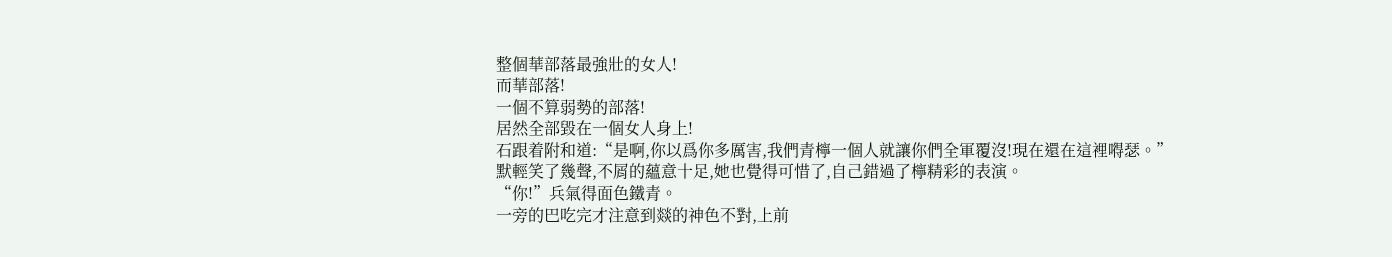整個華部落最強壯的女人!
而華部落!
一個不算弱勢的部落!
居然全部毀在一個女人身上!
石跟着附和道:“是啊,你以爲你多厲害,我們青檸一個人就讓你們全軍覆沒!現在還在這裡嘚瑟。”
默輕笑了幾聲,不屑的蘊意十足,她也覺得可惜了,自己錯過了檸精彩的表演。
“你!”兵氣得面色鐵青。
一旁的巴吃完才注意到燚的神色不對,上前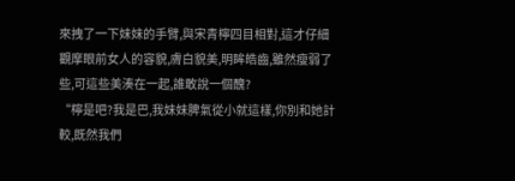來拽了一下妹妹的手臂,與宋青檸四目相對,這才仔細觀摩眼前女人的容貌,膚白貌美,明眸皓齒,雖然瘦弱了些,可這些美湊在一起,誰敢說一個醜?
“檸是吧?我是巴,我妹妹脾氣從小就這樣,你別和她計較,既然我們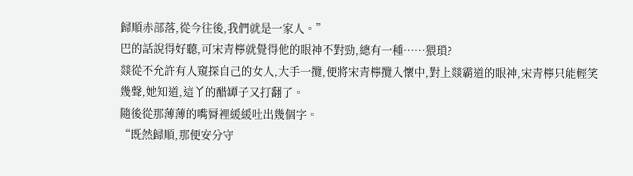歸順赤部落,從今往後,我們就是一家人。”
巴的話說得好聽,可宋青檸就覺得他的眼神不對勁,總有一種……猥瑣?
燚從不允許有人窺探自己的女人,大手一攬,便將宋青檸攬入懷中,對上燚霸道的眼神,宋青檸只能輕笑幾聲,她知道,這丫的醋罈子又打翻了。
隨後從那薄薄的嘴脣裡緩緩吐出幾個字。
“既然歸順,那便安分守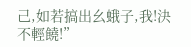己,如若搞出幺蛾子,我!決不輕饒!”